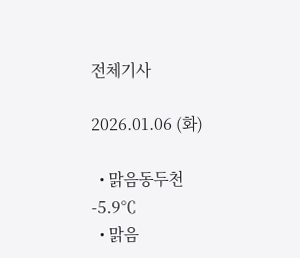전체기사

2026.01.06 (화)

  • 맑음동두천 -5.9℃
  • 맑음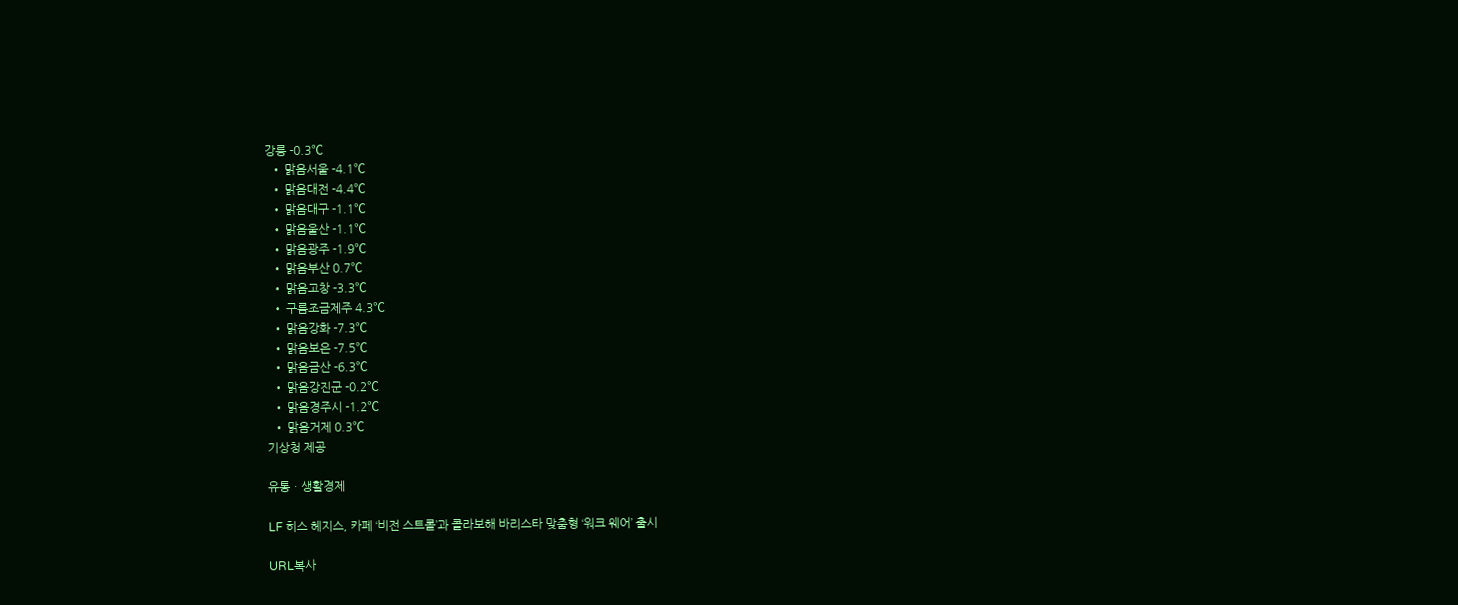강릉 -0.3℃
  • 맑음서울 -4.1℃
  • 맑음대전 -4.4℃
  • 맑음대구 -1.1℃
  • 맑음울산 -1.1℃
  • 맑음광주 -1.9℃
  • 맑음부산 0.7℃
  • 맑음고창 -3.3℃
  • 구름조금제주 4.3℃
  • 맑음강화 -7.3℃
  • 맑음보은 -7.5℃
  • 맑음금산 -6.3℃
  • 맑음강진군 -0.2℃
  • 맑음경주시 -1.2℃
  • 맑음거제 0.3℃
기상청 제공

유통ㆍ생활경제

LF 히스 헤지스, 카페 ‘비전 스트롤’과 콜라보해 바리스타 맞춤형 ‘워크 웨어’ 출시

URL복사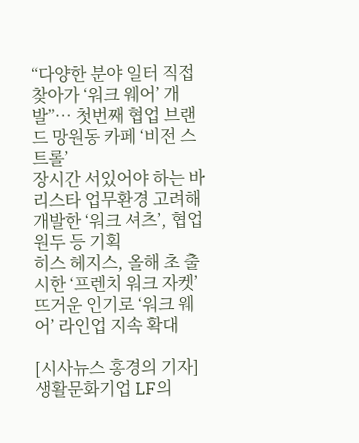“다양한 분야 일터 직접 찾아가 ‘워크 웨어’ 개발”… 첫번째 협업 브랜드 망원동 카페 ‘비전 스트롤’
장시간 서있어야 하는 바리스타 업무환경 고려해 개발한 ‘워크 셔츠’, 협업 원두 등 기획
히스 헤지스, 올해 초 출시한 ‘프렌치 워크 자켓’ 뜨거운 인기로 ‘워크 웨어’ 라인업 지속 확대

[시사뉴스 홍경의 기자] 생활문화기업 LF의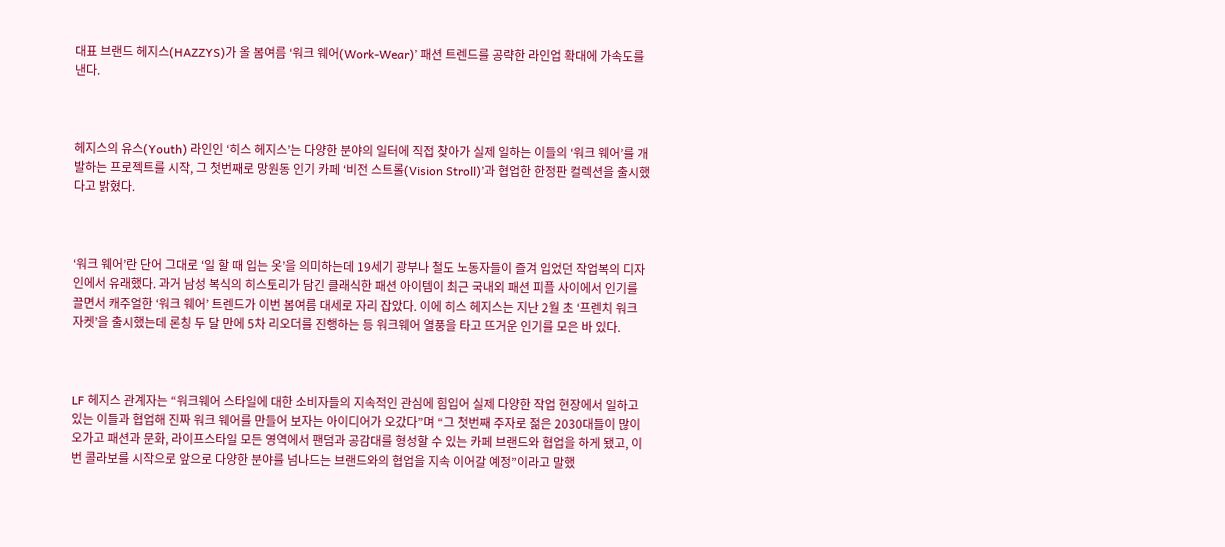대표 브랜드 헤지스(HAZZYS)가 올 봄여름 ‘워크 웨어(Work-Wear)’ 패션 트렌드를 공략한 라인업 확대에 가속도를 낸다.



헤지스의 유스(Youth) 라인인 ‘히스 헤지스’는 다양한 분야의 일터에 직접 찾아가 실제 일하는 이들의 ‘워크 웨어’를 개발하는 프로젝트를 시작, 그 첫번째로 망원동 인기 카페 ‘비전 스트롤(Vision Stroll)’과 협업한 한정판 컬렉션을 출시했다고 밝혔다.



‘워크 웨어’란 단어 그대로 ‘일 할 때 입는 옷’을 의미하는데 19세기 광부나 철도 노동자들이 즐겨 입었던 작업복의 디자인에서 유래했다. 과거 남성 복식의 히스토리가 담긴 클래식한 패션 아이템이 최근 국내외 패션 피플 사이에서 인기를 끌면서 캐주얼한 ‘워크 웨어’ 트렌드가 이번 봄여름 대세로 자리 잡았다. 이에 히스 헤지스는 지난 2월 초 ‘프렌치 워크 자켓’을 출시했는데 론칭 두 달 만에 5차 리오더를 진행하는 등 워크웨어 열풍을 타고 뜨거운 인기를 모은 바 있다.



LF 헤지스 관계자는 “워크웨어 스타일에 대한 소비자들의 지속적인 관심에 힘입어 실제 다양한 작업 현장에서 일하고 있는 이들과 협업해 진짜 워크 웨어를 만들어 보자는 아이디어가 오갔다”며 “그 첫번째 주자로 젊은 2030대들이 많이 오가고 패션과 문화, 라이프스타일 모든 영역에서 팬덤과 공감대를 형성할 수 있는 카페 브랜드와 협업을 하게 됐고, 이번 콜라보를 시작으로 앞으로 다양한 분야를 넘나드는 브랜드와의 협업을 지속 이어갈 예정”이라고 말했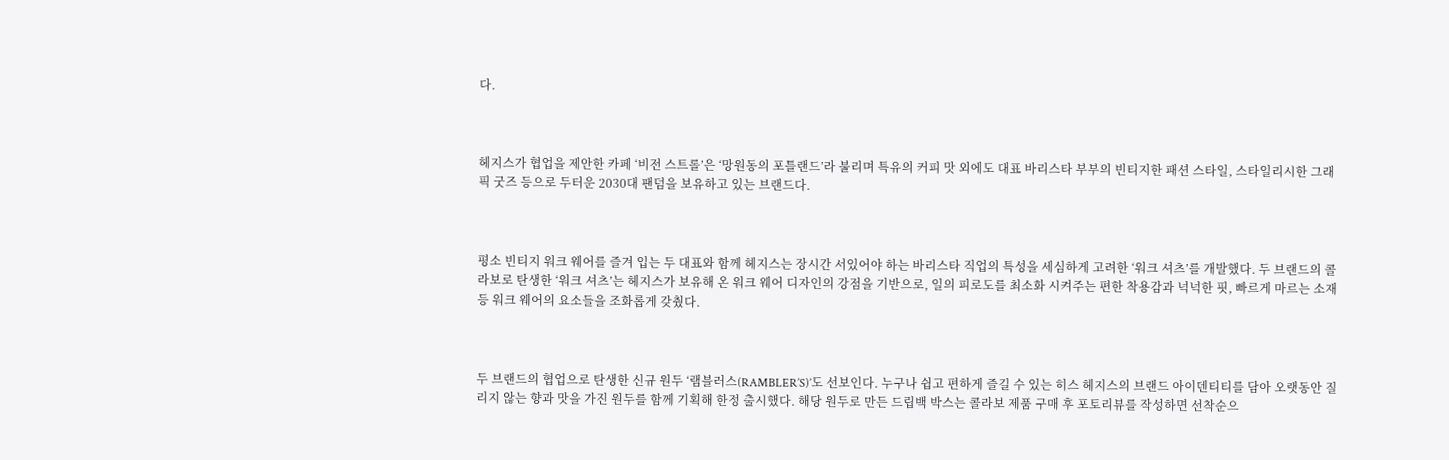다.



헤지스가 협업을 제안한 카페 ‘비전 스트롤’은 ‘망원동의 포틀랜드’라 불리며 특유의 커피 맛 외에도 대표 바리스타 부부의 빈티지한 패션 스타일, 스타일리시한 그래픽 굿즈 등으로 두터운 2030대 팬덤을 보유하고 있는 브랜드다.



평소 빈티지 워크 웨어를 즐겨 입는 두 대표와 함께 헤지스는 장시간 서있어야 하는 바리스타 직업의 특성을 세심하게 고려한 ‘워크 셔츠’를 개발했다. 두 브랜드의 콜라보로 탄생한 ‘워크 셔츠’는 헤지스가 보유해 온 워크 웨어 디자인의 강점을 기반으로, 일의 피로도를 최소화 시켜주는 편한 착용감과 넉넉한 핏, 빠르게 마르는 소재 등 워크 웨어의 요소들을 조화롭게 갖췄다.



두 브랜드의 협업으로 탄생한 신규 원두 ‘램블러스(RAMBLER’S)’도 선보인다. 누구나 쉽고 편하게 즐길 수 있는 히스 헤지스의 브랜드 아이덴티티를 담아 오랫동안 질리지 않는 향과 맛을 가진 원두를 함께 기획해 한정 출시했다. 해당 원두로 만든 드립백 박스는 콜라보 제품 구매 후 포토리뷰를 작성하면 선착순으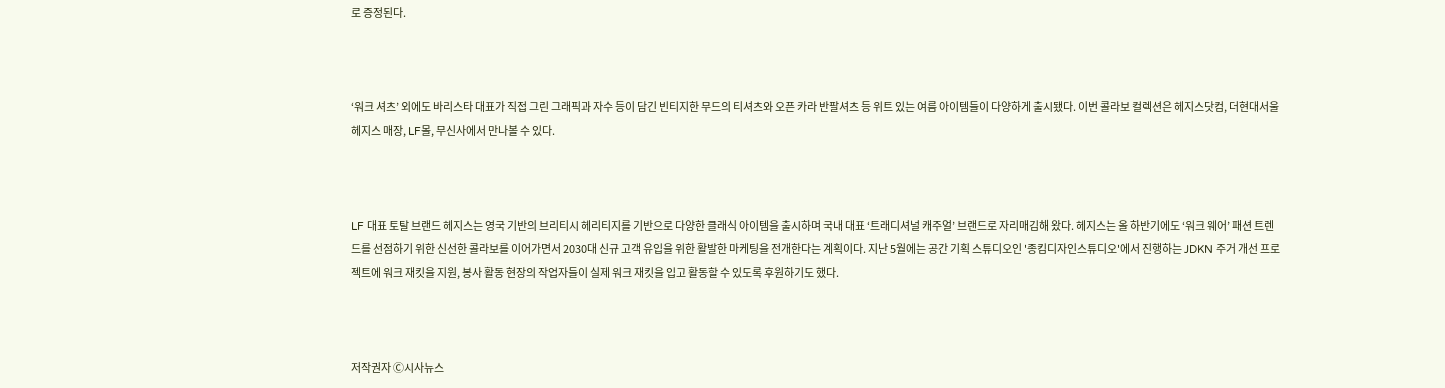로 증정된다.



‘워크 셔츠’ 외에도 바리스타 대표가 직접 그린 그래픽과 자수 등이 담긴 빈티지한 무드의 티셔츠와 오픈 카라 반팔셔츠 등 위트 있는 여름 아이템들이 다양하게 출시됐다. 이번 콜라보 컬렉션은 헤지스닷컴, 더현대서울 헤지스 매장, LF몰, 무신사에서 만나볼 수 있다.



LF 대표 토탈 브랜드 헤지스는 영국 기반의 브리티시 헤리티지를 기반으로 다양한 클래식 아이템을 출시하며 국내 대표 ‘트래디셔널 캐주얼’ 브랜드로 자리매김해 왔다. 헤지스는 올 하반기에도 ‘워크 웨어’ 패션 트렌드를 선점하기 위한 신선한 콜라보를 이어가면서 2030대 신규 고객 유입을 위한 활발한 마케팅을 전개한다는 계획이다. 지난 5월에는 공간 기획 스튜디오인 '종킴디자인스튜디오'에서 진행하는 JDKN 주거 개선 프로젝트에 워크 재킷을 지원, 봉사 활동 현장의 작업자들이 실제 워크 재킷을 입고 활동할 수 있도록 후원하기도 했다.



저작권자 Ⓒ시사뉴스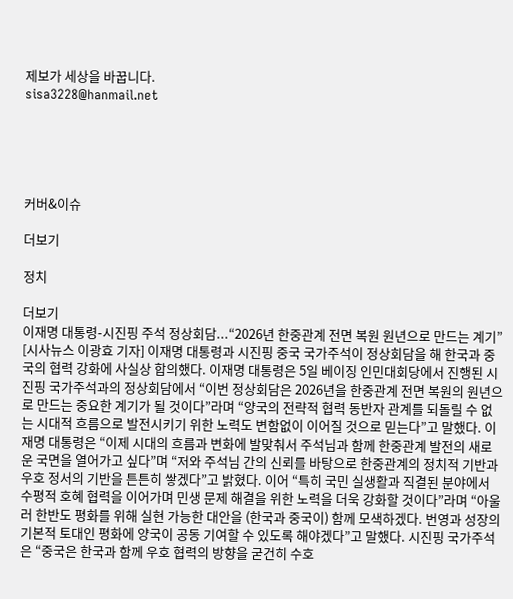제보가 세상을 바꿉니다.
sisa3228@hanmail.net





커버&이슈

더보기

정치

더보기
이재명 대통령-시진핑 주석 정상회담...“2026년 한중관계 전면 복원 원년으로 만드는 계기”
[시사뉴스 이광효 기자] 이재명 대통령과 시진핑 중국 국가주석이 정상회담을 해 한국과 중국의 협력 강화에 사실상 합의했다. 이재명 대통령은 5일 베이징 인민대회당에서 진행된 시진핑 국가주석과의 정상회담에서 “이번 정상회담은 2026년을 한중관계 전면 복원의 원년으로 만드는 중요한 계기가 될 것이다”라며 “양국의 전략적 협력 동반자 관계를 되돌릴 수 없는 시대적 흐름으로 발전시키기 위한 노력도 변함없이 이어질 것으로 믿는다”고 말했다. 이재명 대통령은 “이제 시대의 흐름과 변화에 발맞춰서 주석님과 함께 한중관계 발전의 새로운 국면을 열어가고 싶다”며 “저와 주석님 간의 신뢰를 바탕으로 한중관계의 정치적 기반과 우호 정서의 기반을 튼튼히 쌓겠다”고 밝혔다. 이어 “특히 국민 실생활과 직결된 분야에서 수평적 호혜 협력을 이어가며 민생 문제 해결을 위한 노력을 더욱 강화할 것이다”라며 “아울러 한반도 평화를 위해 실현 가능한 대안을 (한국과 중국이) 함께 모색하겠다. 번영과 성장의 기본적 토대인 평화에 양국이 공동 기여할 수 있도록 해야겠다”고 말했다. 시진핑 국가주석은 “중국은 한국과 함께 우호 협력의 방향을 굳건히 수호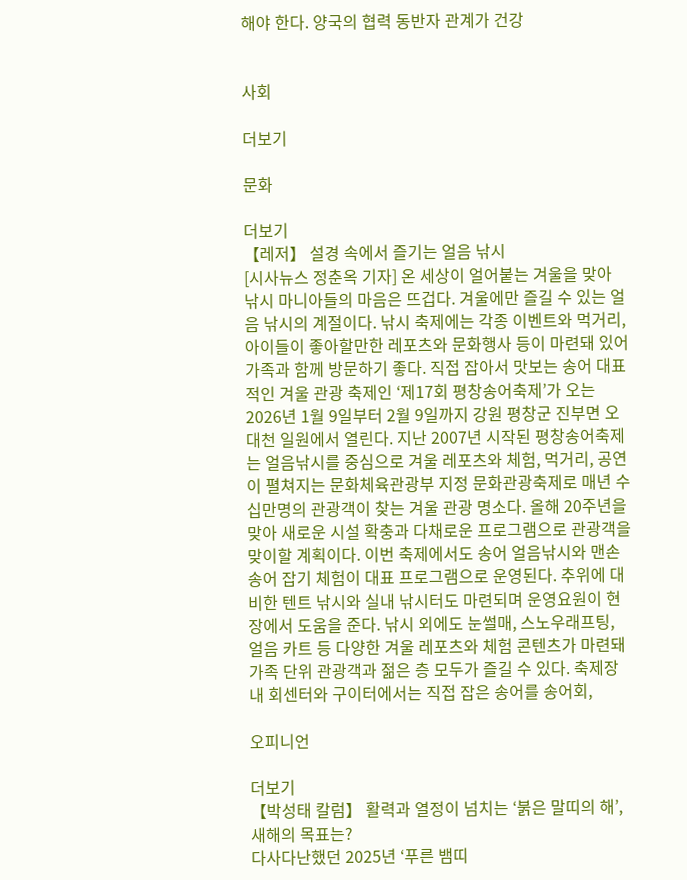해야 한다. 양국의 협력 동반자 관계가 건강


사회

더보기

문화

더보기
【레저】 설경 속에서 즐기는 얼음 낚시
[시사뉴스 정춘옥 기자] 온 세상이 얼어붙는 겨울을 맞아 낚시 마니아들의 마음은 뜨겁다. 겨울에만 즐길 수 있는 얼음 낚시의 계절이다. 낚시 축제에는 각종 이벤트와 먹거리, 아이들이 좋아할만한 레포츠와 문화행사 등이 마련돼 있어 가족과 함께 방문하기 좋다. 직접 잡아서 맛보는 송어 대표적인 겨울 관광 축제인 ‘제17회 평창송어축제’가 오는 2026년 1월 9일부터 2월 9일까지 강원 평창군 진부면 오대천 일원에서 열린다. 지난 2007년 시작된 평창송어축제는 얼음낚시를 중심으로 겨울 레포츠와 체험, 먹거리, 공연이 펼쳐지는 문화체육관광부 지정 문화관광축제로 매년 수십만명의 관광객이 찾는 겨울 관광 명소다. 올해 20주년을 맞아 새로운 시설 확충과 다채로운 프로그램으로 관광객을 맞이할 계획이다. 이번 축제에서도 송어 얼음낚시와 맨손 송어 잡기 체험이 대표 프로그램으로 운영된다. 추위에 대비한 텐트 낚시와 실내 낚시터도 마련되며 운영요원이 현장에서 도움을 준다. 낚시 외에도 눈썰매, 스노우래프팅, 얼음 카트 등 다양한 겨울 레포츠와 체험 콘텐츠가 마련돼 가족 단위 관광객과 젊은 층 모두가 즐길 수 있다. 축제장 내 회센터와 구이터에서는 직접 잡은 송어를 송어회,

오피니언

더보기
【박성태 칼럼】 활력과 열정이 넘치는 ‘붉은 말띠의 해’, 새해의 목표는?
다사다난했던 2025년 ‘푸른 뱀띠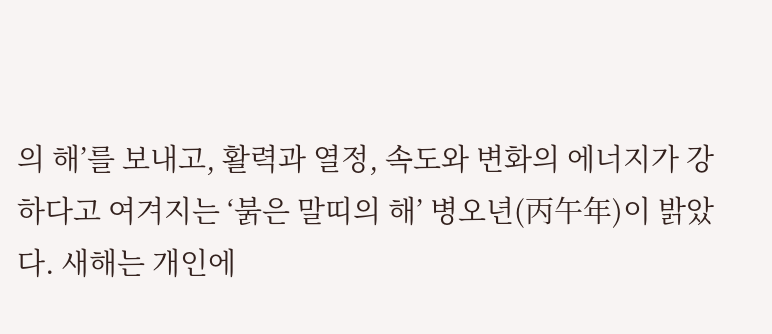의 해’를 보내고, 활력과 열정, 속도와 변화의 에너지가 강하다고 여겨지는 ‘붉은 말띠의 해’ 병오년(丙午年)이 밝았다. 새해는 개인에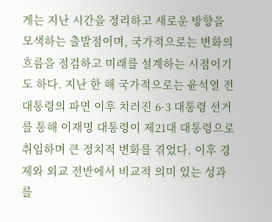게는 지난 시간을 정리하고 새로운 방향을 모색하는 출발점이며, 국가적으로는 변화의 흐름을 점검하고 미래를 설계하는 시점이기도 하다. 지난 한 해 국가적으로는 윤석열 전 대통령의 파면 이후 치러진 6·3 대통령 선거를 통해 이재명 대통령이 제21대 대통령으로 취임하며 큰 정치적 변화를 겪었다. 이후 경제와 외교 전반에서 비교적 의미 있는 성과를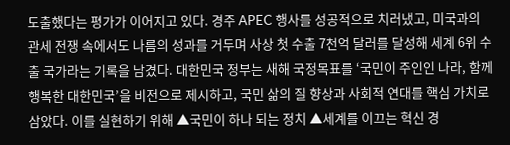도출했다는 평가가 이어지고 있다. 경주 APEC 행사를 성공적으로 치러냈고, 미국과의 관세 전쟁 속에서도 나름의 성과를 거두며 사상 첫 수출 7천억 달러를 달성해 세계 6위 수출 국가라는 기록을 남겼다. 대한민국 정부는 새해 국정목표를 ‘국민이 주인인 나라, 함께 행복한 대한민국’을 비전으로 제시하고, 국민 삶의 질 향상과 사회적 연대를 핵심 가치로 삼았다. 이를 실현하기 위해 ▲국민이 하나 되는 정치 ▲세계를 이끄는 혁신 경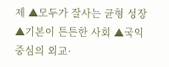제 ▲모두가 잘사는 균형 성장 ▲기본이 튼튼한 사회 ▲국익 중심의 외교·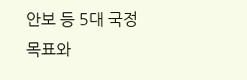안보 등 5대 국정 목표와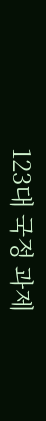123대 국정 과제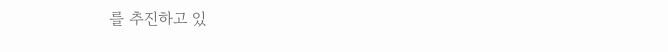를 추진하고 있